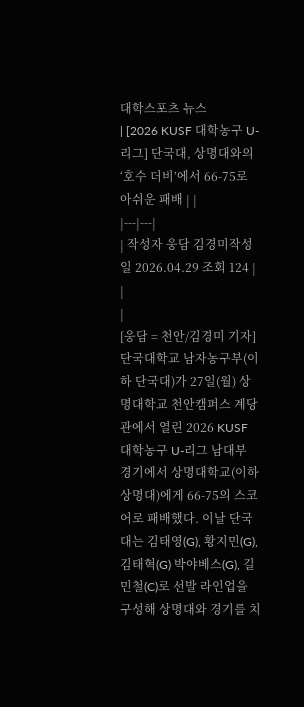대학스포츠 뉴스
| [2026 KUSF 대학농구 U-리그] 단국대, 상명대와의 ‘호수 더비’에서 66-75로 아쉬운 패배 | |
|---|---|
| 작성자 웅담 김경미작성일 2026.04.29 조회 124 | |
|
[웅담 = 천안/김경미 기자] 단국대학교 남자농구부(이하 단국대)가 27일(월) 상명대학교 천안캠퍼스 계당관에서 열린 2026 KUSF 대학농구 U-리그 남대부 경기에서 상명대학교(이하 상명대)에게 66-75의 스코어로 패배했다. 이날 단국대는 김태영(G), 황지민(G), 김태혁(G) 박야베스(G), 길민철(C)로 선발 라인업을 구성해 상명대와 경기를 치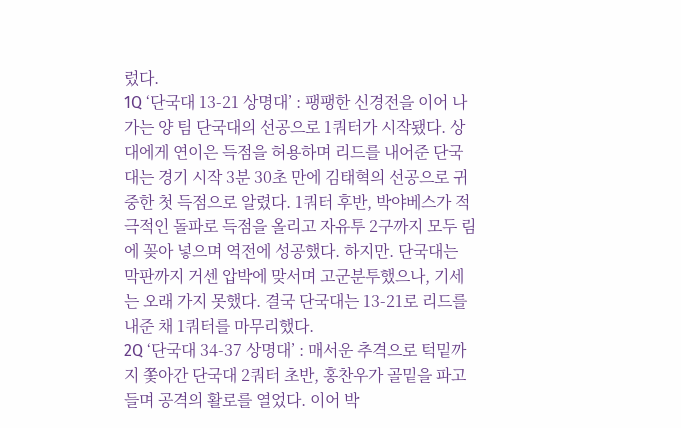렀다.
1Q ‘단국대 13-21 상명대’ : 팽팽한 신경전을 이어 나가는 양 팀 단국대의 선공으로 1쿼터가 시작됐다. 상대에게 연이은 득점을 허용하며 리드를 내어준 단국대는 경기 시작 3분 30초 만에 김태혁의 선공으로 귀중한 첫 득점으로 알렸다. 1쿼터 후반, 박야베스가 적극적인 돌파로 득점을 올리고 자유투 2구까지 모두 림에 꽂아 넣으며 역전에 성공했다. 하지만. 단국대는 막판까지 거센 압박에 맞서며 고군분투했으나, 기세는 오래 가지 못했다. 결국 단국대는 13-21로 리드를 내준 채 1쿼터를 마무리했다.
2Q ‘단국대 34-37 상명대’ : 매서운 추격으로 턱밑까지 쫓아간 단국대 2쿼터 초반, 홍찬우가 골밑을 파고들며 공격의 활로를 열었다. 이어 박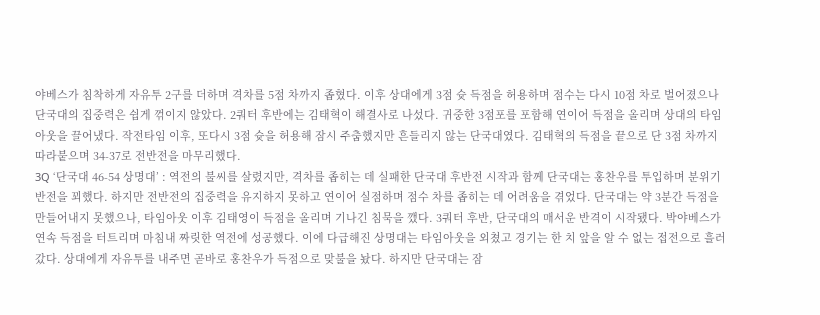야베스가 침착하게 자유투 2구를 더하며 격차를 5점 차까지 좁혔다. 이후 상대에게 3점 슛 득점을 허용하며 점수는 다시 10점 차로 벌어졌으나 단국대의 집중력은 쉽게 꺾이지 않았다. 2쿼터 후반에는 김태혁이 해결사로 나섰다. 귀중한 3점포를 포함해 연이어 득점을 올리며 상대의 타임아웃을 끌어냈다. 작전타임 이후, 또다시 3점 슛을 허용해 잠시 주춤했지만 흔들리지 않는 단국대였다. 김태혁의 득점을 끝으로 단 3점 차까지 따라붙으며 34-37로 전반전을 마무리했다.
3Q ‘단국대 46-54 상명대’ : 역전의 불씨를 살렸지만, 격차를 좁히는 데 실패한 단국대 후반전 시작과 함께 단국대는 홍찬우를 투입하며 분위기 반전을 꾀했다. 하지만 전반전의 집중력을 유지하지 못하고 연이어 실점하며 점수 차를 좁히는 데 어려움을 겪었다. 단국대는 약 3분간 득점을 만들어내지 못했으나, 타임아웃 이후 김태영이 득점을 올리며 기나긴 침묵을 깼다. 3쿼터 후반, 단국대의 매서운 반격이 시작됐다. 박야베스가 연속 득점을 터트리며 마침내 짜릿한 역전에 성공했다. 이에 다급해진 상명대는 타임아웃을 외쳤고 경기는 한 치 앞을 알 수 없는 접전으로 흘러갔다. 상대에게 자유투를 내주면 곧바로 홍찬우가 득점으로 맞불을 놨다. 하지만 단국대는 잠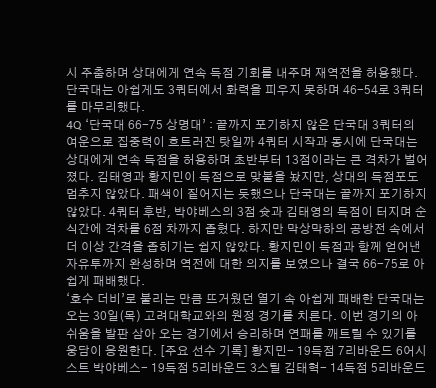시 주춤하며 상대에게 연속 득점 기회를 내주며 재역전을 허용했다. 단국대는 아쉽게도 3쿼터에서 화력을 피우지 못하며 46-54로 3쿼터를 마무리했다.
4Q ‘단국대 66-75 상명대’ : 끝까지 포기하지 않은 단국대 3쿼터의 여운으로 집중력이 흐트러진 탓일까 4쿼터 시작과 동시에 단국대는 상대에게 연속 득점을 허용하며 초반부터 13점이라는 큰 격차가 벌어졌다. 김태영과 황지민이 득점으로 맞불을 놨지만, 상대의 득점포도 멈추지 않았다. 패색이 짙어지는 듯했으나 단국대는 끝까지 포기하지 않았다. 4쿼터 후반, 박야베스의 3점 슛과 김태영의 득점이 터지며 순식간에 격차를 6점 차까지 좁혔다. 하지만 막상막하의 공방전 속에서 더 이상 간격을 좁히기는 쉽지 않았다. 황지민이 득점과 함께 얻어낸 자유투까지 완성하며 역전에 대한 의지를 보였으나 결국 66-75로 아쉽게 패배했다.
‘호수 더비’로 불리는 만큼 뜨거웠던 열기 속 아쉽게 패배한 단국대는 오는 30일(목) 고려대학교와의 원정 경기를 치른다. 이번 경기의 아쉬움을 발판 삼아 오는 경기에서 승리하며 연패를 깨트릴 수 있기를 웅담이 응원한다. [주요 선수 기록] 황지민- 19득점 7리바운드 6어시스트 박야베스- 19득점 5리바운드 3스틸 김태혁- 14득점 5리바운드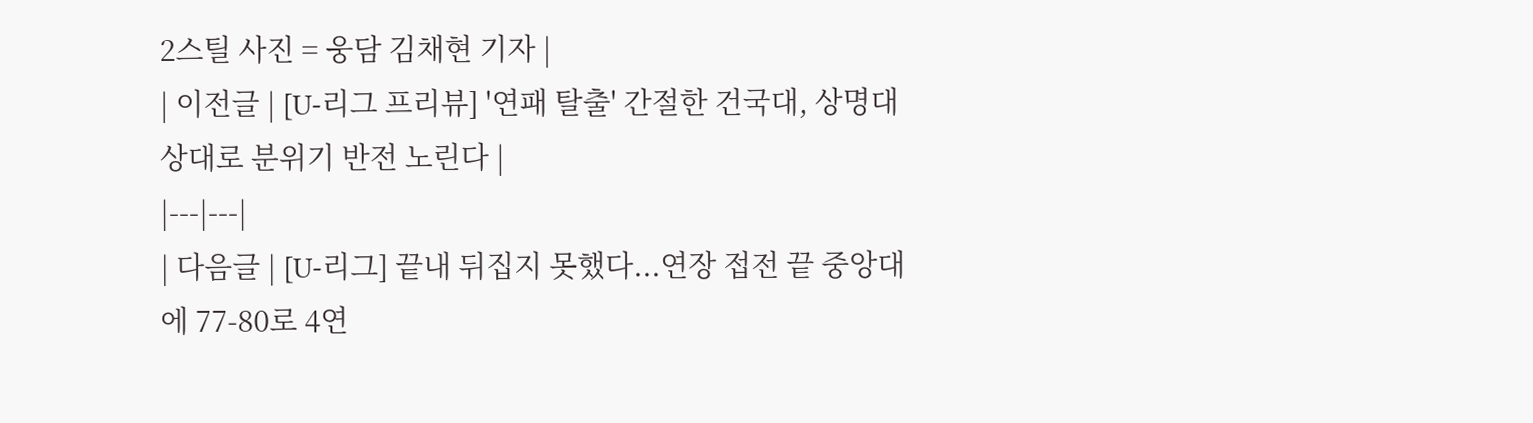2스틸 사진 = 웅담 김채현 기자 |
| 이전글 | [U-리그 프리뷰] '연패 탈출' 간절한 건국대, 상명대 상대로 분위기 반전 노린다 |
|---|---|
| 다음글 | [U-리그] 끝내 뒤집지 못했다...연장 접전 끝 중앙대에 77-80로 4연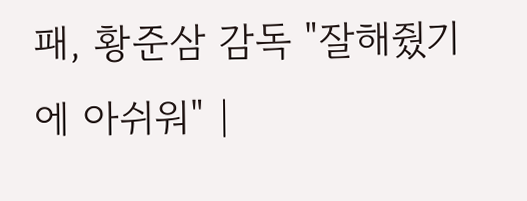패, 황준삼 감독 "잘해줬기에 아쉬워" |